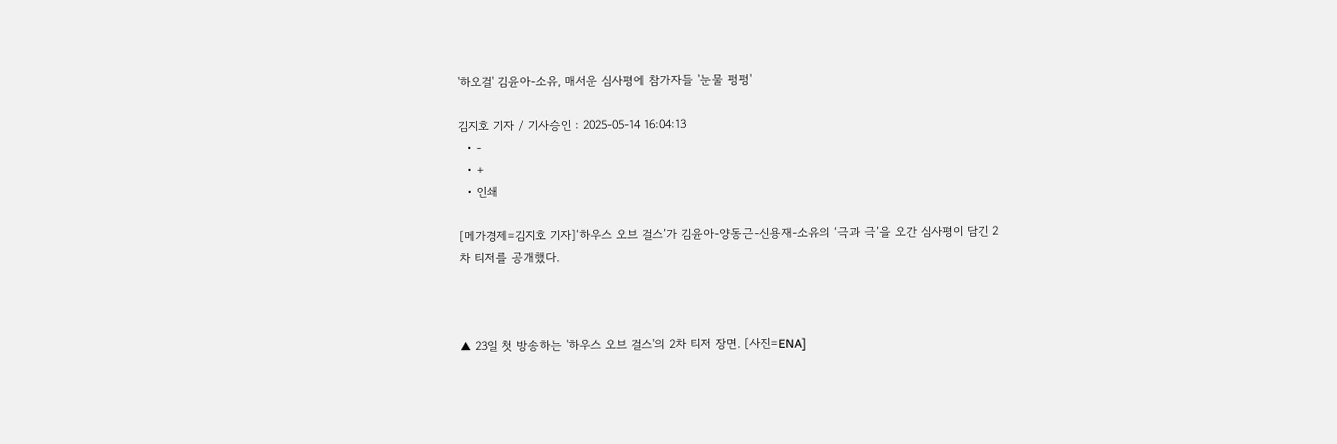'하오걸' 김윤아-소유, 매서운 심사평에 참가자들 '눈물 펑펑'

김지호 기자 / 기사승인 : 2025-05-14 16:04:13
  • -
  • +
  • 인쇄

[메가경제=김지호 기자]‘하우스 오브 걸스’가 김윤아-양동근-신용재-소유의 ‘극과 극’을 오간 심사평이 담긴 2차 티저를 공개했다.



▲ 23일 첫 방송하는 '하우스 오브 걸스'의 2차 티저 장면. [사진=ENA]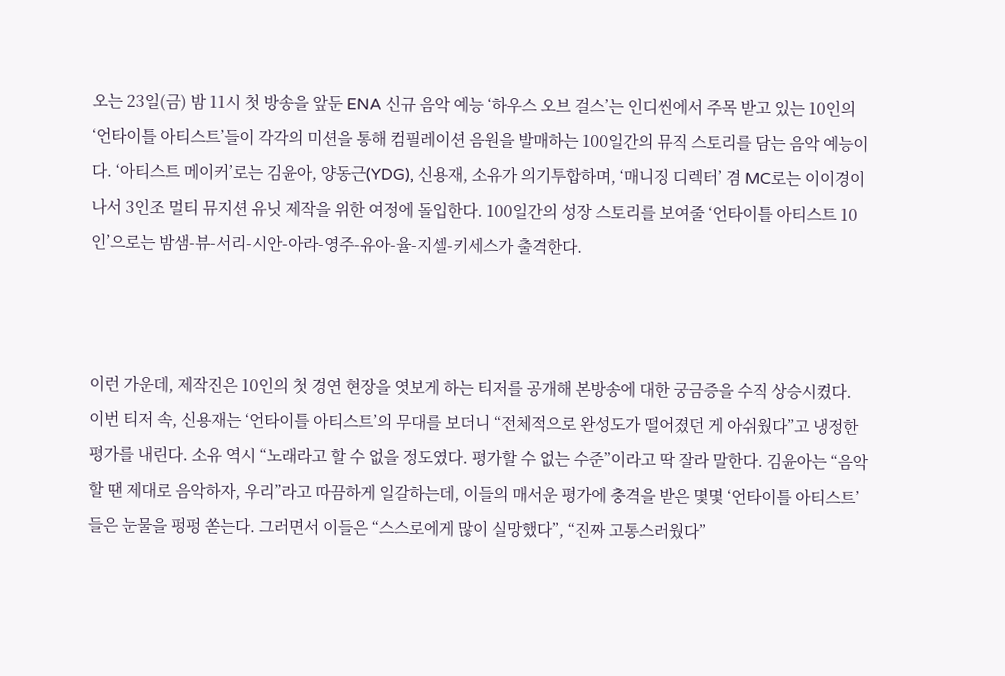오는 23일(금) 밤 11시 첫 방송을 앞둔 ENA 신규 음악 예능 ‘하우스 오브 걸스’는 인디씬에서 주목 받고 있는 10인의 ‘언타이틀 아티스트’들이 각각의 미션을 통해 컴필레이션 음원을 발매하는 100일간의 뮤직 스토리를 담는 음악 예능이다. ‘아티스트 메이커’로는 김윤아, 양동근(YDG), 신용재, 소유가 의기투합하며, ‘매니징 디렉터’ 겸 MC로는 이이경이 나서 3인조 멀티 뮤지션 유닛 제작을 위한 여정에 돌입한다. 100일간의 성장 스토리를 보여줄 ‘언타이틀 아티스트 10인’으로는 밤샘-뷰-서리-시안-아라-영주-유아-율-지셀-키세스가 출격한다.



이런 가운데, 제작진은 10인의 첫 경연 현장을 엿보게 하는 티저를 공개해 본방송에 대한 궁금증을 수직 상승시켰다. 이번 티저 속, 신용재는 ‘언타이틀 아티스트’의 무대를 보더니 “전체적으로 완성도가 떨어졌던 게 아쉬웠다”고 냉정한 평가를 내린다. 소유 역시 “노래라고 할 수 없을 정도였다. 평가할 수 없는 수준”이라고 딱 잘라 말한다. 김윤아는 “음악할 땐 제대로 음악하자, 우리”라고 따끔하게 일갈하는데, 이들의 매서운 평가에 충격을 받은 몇몇 ‘언타이틀 아티스트’들은 눈물을 펑펑 쏟는다. 그러면서 이들은 “스스로에게 많이 실망했다”, “진짜 고통스러웠다”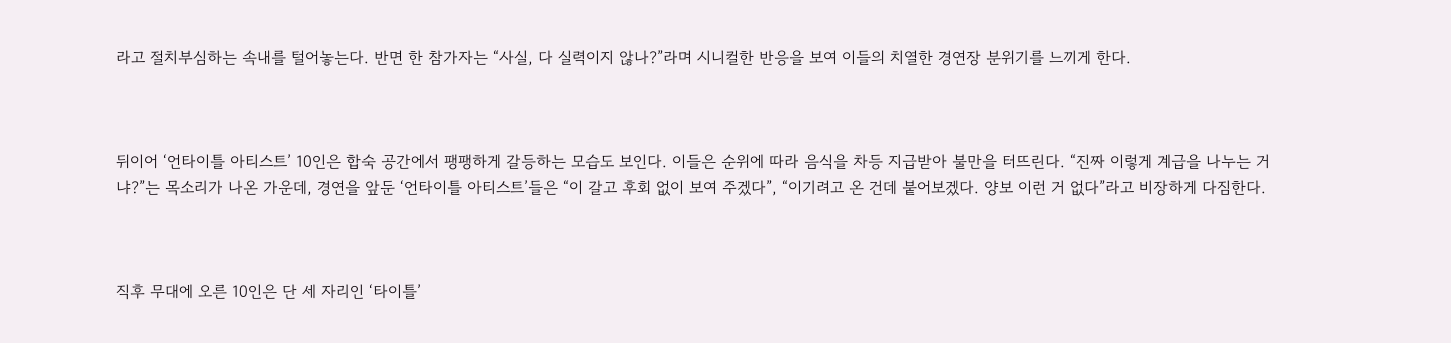라고 절치부심하는 속내를 털어놓는다. 반면 한 참가자는 “사실, 다 실력이지 않나?”라며 시니컬한 반응을 보여 이들의 치열한 경연장 분위기를 느끼게 한다.



뒤이어 ‘언타이틀 아티스트’ 10인은 합숙 공간에서 팽팽하게 갈등하는 모습도 보인다. 이들은 순위에 따라 음식을 차등 지급받아 불만을 터뜨린다. “진짜 이렇게 계급을 나누는 거냐?”는 목소리가 나온 가운데, 경연을 앞둔 ‘언타이틀 아티스트’들은 “이 갈고 후회 없이 보여 주겠다”, “이기려고 온 건데 붙어보겠다. 양보 이런 거 없다”라고 비장하게 다짐한다.



직후 무대에 오른 10인은 단 세 자리인 ‘타이틀’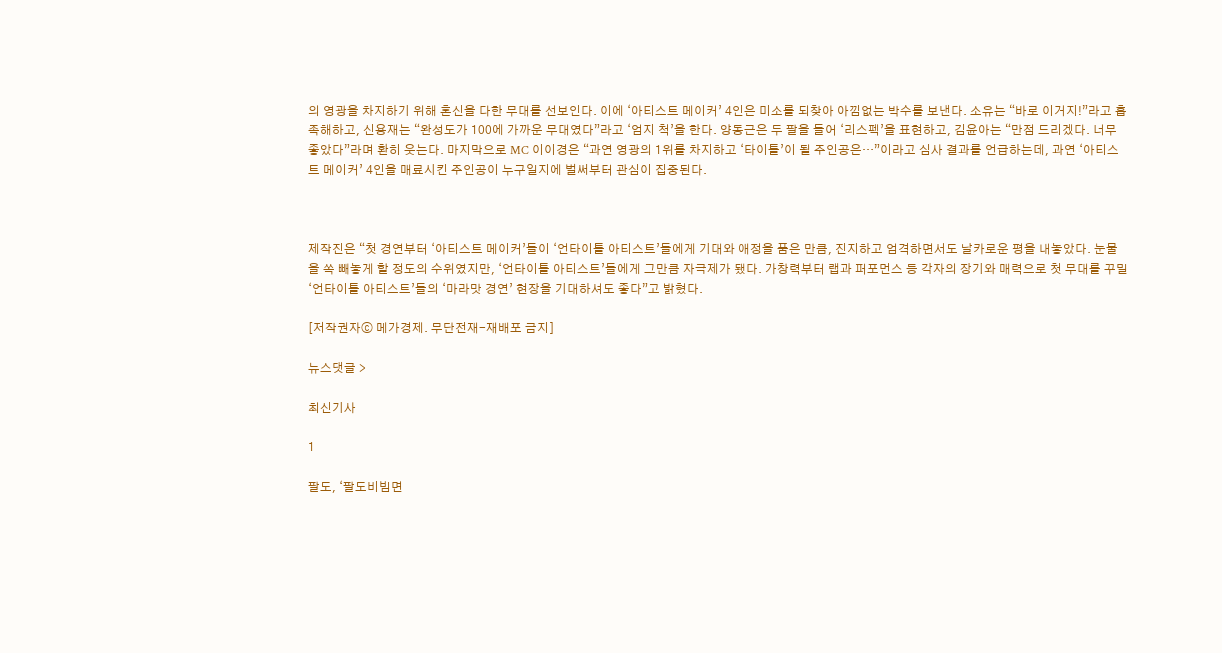의 영광을 차지하기 위해 혼신을 다한 무대를 선보인다. 이에 ‘아티스트 메이커’ 4인은 미소를 되찾아 아낌없는 박수를 보낸다. 소유는 “바로 이거지!”라고 흡족해하고, 신용재는 “완성도가 100에 가까운 무대였다”라고 ‘엄지 척’을 한다. 양동근은 두 팔을 들어 ‘리스펙’을 표현하고, 김윤아는 “만점 드리겠다. 너무 좋았다”라며 환히 웃는다. 마지막으로 MC 이이경은 “과연 영광의 1위를 차지하고 ‘타이틀’이 될 주인공은…”이라고 심사 결과를 언급하는데, 과연 ‘아티스트 메이커’ 4인을 매료시킨 주인공이 누구일지에 벌써부터 관심이 집중된다.



제작진은 “첫 경연부터 ‘아티스트 메이커’들이 ‘언타이틀 아티스트’들에게 기대와 애정을 품은 만큼, 진지하고 엄격하면서도 날카로운 평을 내놓았다. 눈물을 쏙 빼놓게 할 정도의 수위였지만, ‘언타이틀 아티스트’들에게 그만큼 자극제가 됐다. 가창력부터 랩과 퍼포먼스 등 각자의 장기와 매력으로 첫 무대를 꾸밀 ‘언타이틀 아티스트’들의 ‘마라맛 경연’ 현장을 기대하셔도 좋다”고 밝혔다.

[저작권자ⓒ 메가경제. 무단전재-재배포 금지]

뉴스댓글 >

최신기사

1

팔도, ‘팔도비빔면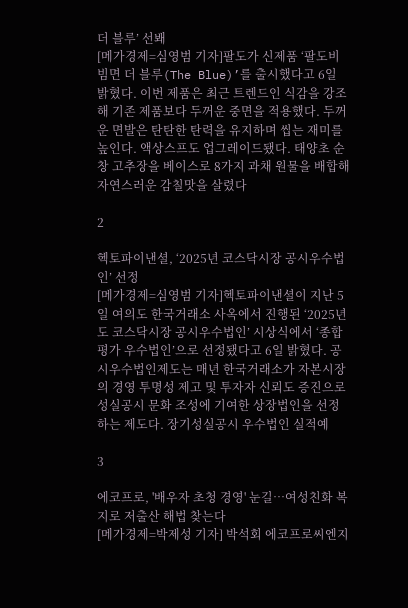더 블루’ 선봬
[메가경제=심영범 기자]팔도가 신제품 ‘팔도비빔면 더 블루(The Blue)’를 출시했다고 6일 밝혔다. 이번 제품은 최근 트렌드인 식감을 강조해 기존 제품보다 두꺼운 중면을 적용했다. 두꺼운 면발은 탄탄한 탄력을 유지하며 씹는 재미를 높인다. 액상스프도 업그레이드됐다. 태양초 순창 고추장을 베이스로 8가지 과채 원물을 배합해 자연스러운 감칠맛을 살렸다

2

헥토파이낸셜, ‘2025년 코스닥시장 공시우수법인’ 선정
[메가경제=심영범 기자]헥토파이낸셜이 지난 5일 여의도 한국거래소 사옥에서 진행된 ‘2025년도 코스닥시장 공시우수법인’ 시상식에서 ‘종합평가 우수법인’으로 선정됐다고 6일 밝혔다. 공시우수법인제도는 매년 한국거래소가 자본시장의 경영 투명성 제고 및 투자자 신뢰도 증진으로 성실공시 문화 조성에 기여한 상장법인을 선정하는 제도다. 장기성실공시 우수법인 실적예

3

에코프로, '배우자 초청 경영' 눈길…여성친화 복지로 저출산 해법 찾는다
[메가경제=박제성 기자] 박석회 에코프로씨엔지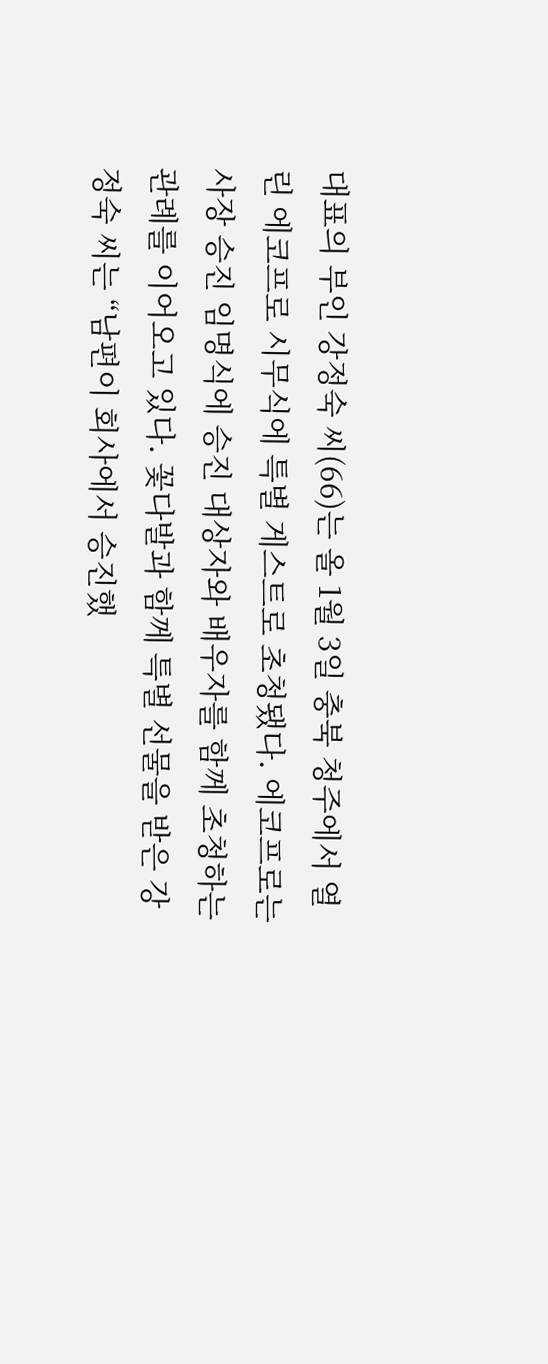대표의 부인 강정숙 씨(66)는 올 1월 3일 충북 청주에서 열린 에코프로 시무식에 특별 게스트로 초청됐다. 에코프로는 사장 승진 임명식에 승진 대상자와 배우자를 함께 초청하는 관례를 이어오고 있다. 꽃다발과 함께 특별 선물을 받은 강정숙 씨는 “남편이 회사에서 승진했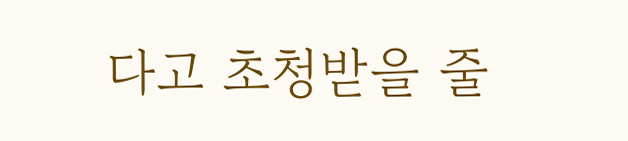다고 초청받을 줄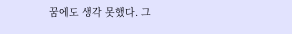꿈에도 생각 못했다. 그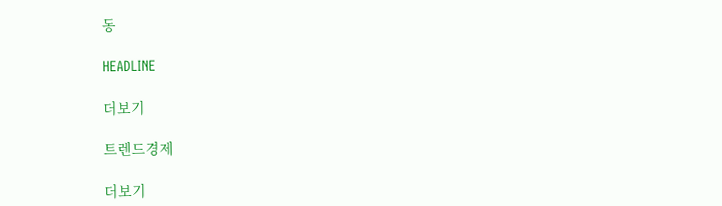동

HEADLINE

더보기

트렌드경제

더보기